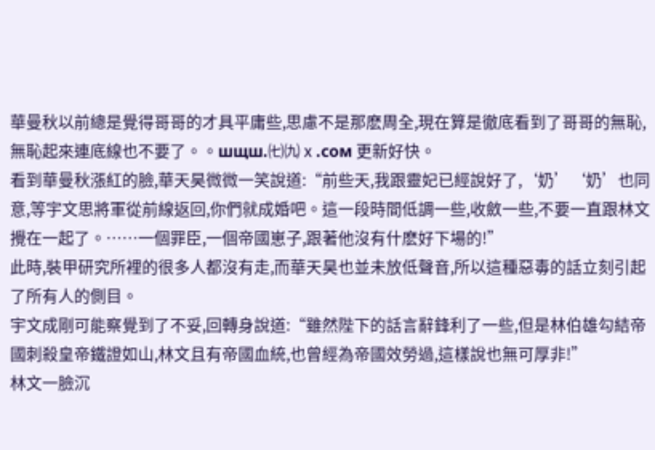華曼秋以前總是覺得哥哥的才具平庸些,思慮不是那麽周全,現在算是徹底看到了哥哥的無恥,無恥起來連底線也不要了。。шщш.㈦㈨ⅹ.сом 更新好快。
看到華曼秋漲紅的臉,華天昊微微一笑說道:“前些天,我跟靈妃已經說好了,‘奶’‘奶’也同意,等宇文思將軍從前線返回,你們就成婚吧。這一段時間低調一些,收斂一些,不要一直跟林文攪在一起了。……一個罪臣,一個帝國崽子,跟著他沒有什麽好下場的!”
此時,裝甲研究所裡的很多人都沒有走,而華天昊也並未放低聲音,所以這種惡毒的話立刻引起了所有人的側目。
宇文成剛可能察覺到了不妥,回轉身說道:“雖然陛下的話言辭鋒利了一些,但是林伯雄勾結帝國刺殺皇帝鐵證如山,林文且有帝國血統,也曾經為帝國效勞過,這樣說也無可厚非!”
林文一臉沉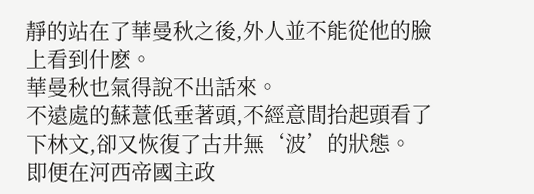靜的站在了華曼秋之後,外人並不能從他的臉上看到什麽。
華曼秋也氣得說不出話來。
不遠處的蘇薏低垂著頭,不經意間抬起頭看了下林文,卻又恢復了古井無‘波’的狀態。
即便在河西帝國主政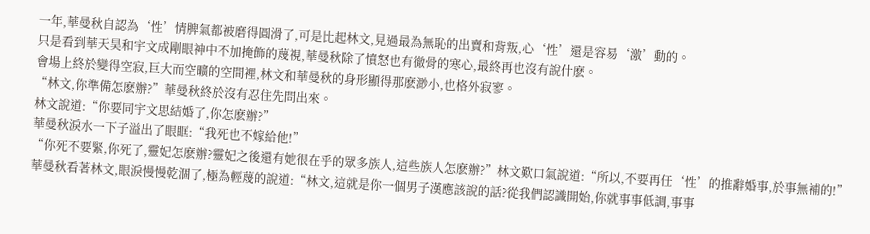一年,華曼秋自認為‘性’情脾氣都被磨得圓滑了,可是比起林文,見過最為無恥的出賣和背叛,心‘性’還是容易‘激’動的。
只是看到華天昊和宇文成剛眼神中不加掩飾的蔑視,華曼秋除了憤怒也有徹骨的寒心,最終再也沒有說什麽。
會場上終於變得空寂,巨大而空曠的空間裡,林文和華曼秋的身形顯得那麽渺小,也格外寂寥。
“林文,你準備怎麽辦?”華曼秋終於沒有忍住先問出來。
林文說道:“你要同宇文思結婚了,你怎麽辦?”
華曼秋淚水一下子溢出了眼眶:“我死也不嫁給他!”
“你死不要緊,你死了,靈妃怎麽辦?靈妃之後還有她很在乎的眾多族人,這些族人怎麽辦?”林文歎口氣說道:“所以,不要再任‘性’的推辭婚事,於事無補的!”
華曼秋看著林文,眼淚慢慢乾涸了,極為輕蔑的說道:“林文,這就是你一個男子漢應該說的話?從我們認識開始,你就事事低調,事事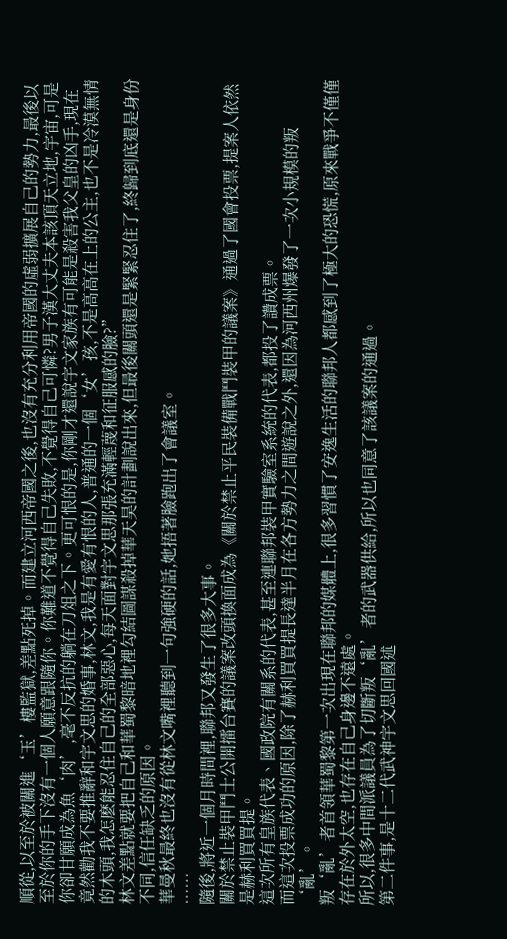順從,以至於被關進‘玉’樓監獄,差點死掉。而建立河西帝國之後,也沒有充分利用帝國的虛弱擴展自己的勢力,最後以至於你的手下沒有一個人願意跟隨你。你難道不覺得自己失敗,不覺得自己可憐?男子漢大丈夫本該頂天立地,宇宙,可是你卻甘願成為魚‘肉’,毫不反抗的躺在刀俎之下。更可恨的是,你剛才還說宇文家族有可能是殺害我父皇的凶手,現在竟然勸我不要推辭和宇文思的婚事,林文,我是有愛有恨的人,普通的一個‘女’孩,不是高高在上的公主,也不是冷漠無情的木頭,我怎麽能忍住自己的全部惡心,每天面對宇文思那張充滿輕蔑和征服感的臉?”
林文差點就要把自己和華蜀黎暗地裡勾結圖謀殺掉華天昊的計劃說出來,但最後關頭還是緊緊忍住了,終歸到底還是身份不同,信任缺乏的原因。
華曼秋最終也沒有從林文嘴裡聽到一句強硬的話,她捂著臉跑出了會議室。
……
隨後,將近一個月時間裡,聯邦又發生了很多大事。
關於禁止裝甲鬥士公開擂台賽的議案改頭換面成為《關於禁止平民裝備戰鬥裝甲的議案》通過了國會投票,提案人依然是赫利買買提。
這次所有皇族代表、國政院有關系的代表,甚至連聯邦裝甲實驗室系統的代表,都投了讚成票。
而這次投票成功的原因,除了赫利買買提長達半月在各方勢力之間遊說之外,還因為河西州爆發了一次小規模的叛‘亂’。
叛‘亂’者首領華蜀黎第一次出現在聯邦的媒體上,很多習慣了安逸生活的聯邦人都感到了極大的恐慌,原來戰爭不僅僅存在於外太空,也存在自己身邊不遠處。
所以,很多中間派議員為了切斷叛‘亂’者的武器供給,所以也同意了該議案的通過。
第二件事,是十二代武神宇文思回國述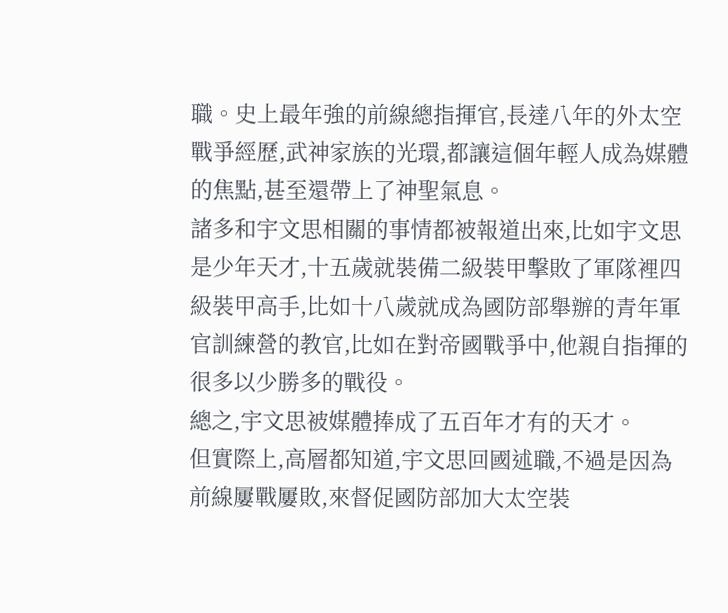職。史上最年強的前線總指揮官,長達八年的外太空戰爭經歷,武神家族的光環,都讓這個年輕人成為媒體的焦點,甚至還帶上了神聖氣息。
諸多和宇文思相關的事情都被報道出來,比如宇文思是少年天才,十五歲就裝備二級裝甲擊敗了軍隊裡四級裝甲高手,比如十八歲就成為國防部舉辦的青年軍官訓練營的教官,比如在對帝國戰爭中,他親自指揮的很多以少勝多的戰役。
總之,宇文思被媒體捧成了五百年才有的天才。
但實際上,高層都知道,宇文思回國述職,不過是因為前線屢戰屢敗,來督促國防部加大太空裝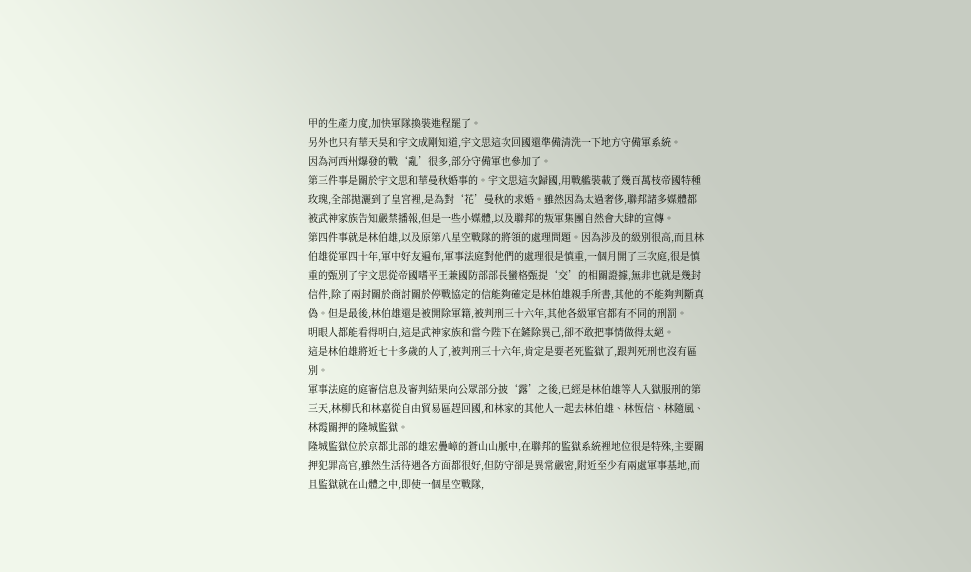甲的生產力度,加快軍隊換裝進程罷了。
另外也只有華天昊和宇文成剛知道,宇文思這次回國還準備清洗一下地方守備軍系統。
因為河西州爆發的戰‘亂’很多,部分守備軍也參加了。
第三件事是關於宇文思和華曼秋婚事的。宇文思這次歸國,用戰艦裝載了幾百萬枝帝國特種玫瑰,全部拋灑到了皇宮裡,是為對‘花’曼秋的求婚。雖然因為太過奢侈,聯邦諸多媒體都被武神家族告知嚴禁播報,但是一些小媒體,以及聯邦的叛軍集團自然會大肆的宣傳。
第四件事就是林伯雄,以及原第八星空戰隊的將領的處理問題。因為涉及的級別很高,而且林伯雄從軍四十年,軍中好友遍布,軍事法庭對他們的處理很是慎重,一個月開了三次庭,很是慎重的甄別了宇文思從帝國嗜平王兼國防部部長蠻格甄提‘交’的相關證據,無非也就是幾封信件,除了兩封關於商討關於停戰協定的信能夠確定是林伯雄親手所書,其他的不能夠判斷真偽。但是最後,林伯雄還是被開除軍籍,被判刑三十六年,其他各級軍官都有不同的刑罰。
明眼人都能看得明白,這是武神家族和當今陛下在鏟除異己,卻不敢把事情做得太絕。
這是林伯雄將近七十多歲的人了,被判刑三十六年,肯定是要老死監獄了,跟判死刑也沒有區別。
軍事法庭的庭審信息及審判結果向公眾部分披‘露’之後,已經是林伯雄等人入獄服刑的第三天,林柳氏和林嘉從自由貿易區趕回國,和林家的其他人一起去林伯雄、林恆信、林隨風、林霞關押的隆城監獄。
隆城監獄位於京都北部的雄宏疊嶂的蒼山山脈中,在聯邦的監獄系統裡地位很是特殊,主要關押犯罪高官,雖然生活待遇各方面都很好,但防守卻是異常嚴密,附近至少有兩處軍事基地,而且監獄就在山體之中,即使一個星空戰隊,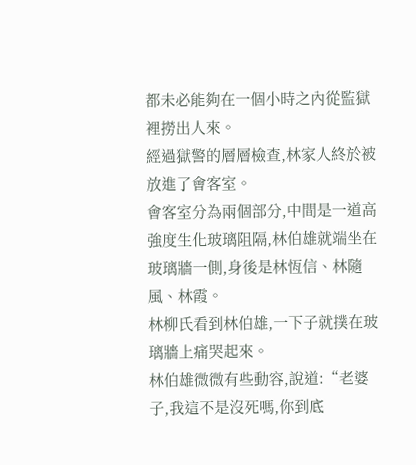都未必能夠在一個小時之內從監獄裡撈出人來。
經過獄警的層層檢查,林家人終於被放進了會客室。
會客室分為兩個部分,中間是一道高強度生化玻璃阻隔,林伯雄就端坐在玻璃牆一側,身後是林恆信、林隨風、林霞。
林柳氏看到林伯雄,一下子就撲在玻璃牆上痛哭起來。
林伯雄微微有些動容,說道:“老婆子,我這不是沒死嗎,你到底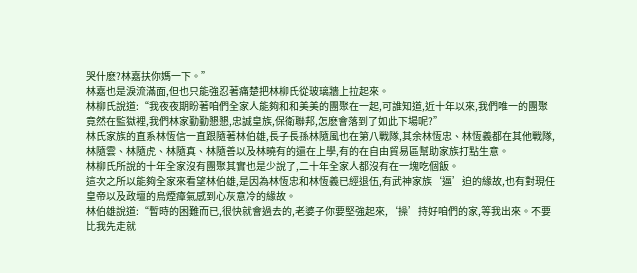哭什麽?林嘉扶你媽一下。”
林嘉也是淚流滿面,但也只能強忍著痛楚把林柳氏從玻璃牆上拉起來。
林柳氏說道:“我夜夜期盼著咱們全家人能夠和和美美的團聚在一起,可誰知道,近十年以來,我們唯一的團聚竟然在監獄裡,我們林家勤勤懇懇,忠誠皇族,保衛聯邦,怎麽會落到了如此下場呢?”
林氏家族的直系林恆信一直跟隨著林伯雄,長子長孫林隨風也在第八戰隊,其余林恆忠、林恆義都在其他戰隊,林隨雲、林隨虎、林隨真、林隨善以及林曉有的還在上學,有的在自由貿易區幫助家族打點生意。
林柳氏所說的十年全家沒有團聚其實也是少說了,二十年全家人都沒有在一塊吃個飯。
這次之所以能夠全家來看望林伯雄,是因為林恆忠和林恆義已經退伍,有武神家族‘逼’迫的緣故,也有對現任皇帝以及政壇的烏煙瘴氣感到心灰意冷的緣故。
林伯雄說道:“暫時的困難而已,很快就會過去的,老婆子你要堅強起來,‘操’持好咱們的家,等我出來。不要比我先走就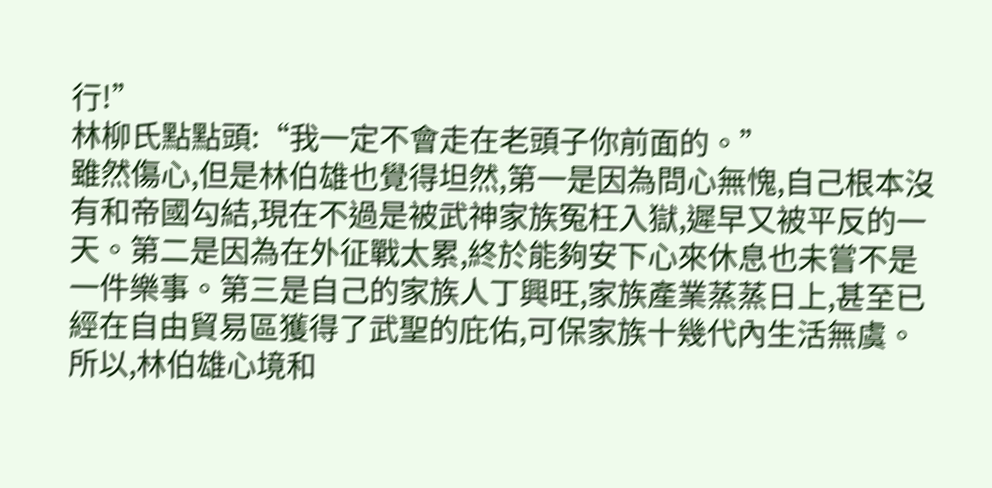行!”
林柳氏點點頭:“我一定不會走在老頭子你前面的。”
雖然傷心,但是林伯雄也覺得坦然,第一是因為問心無愧,自己根本沒有和帝國勾結,現在不過是被武神家族冤枉入獄,遲早又被平反的一天。第二是因為在外征戰太累,終於能夠安下心來休息也未嘗不是一件樂事。第三是自己的家族人丁興旺,家族產業蒸蒸日上,甚至已經在自由貿易區獲得了武聖的庇佑,可保家族十幾代內生活無虞。所以,林伯雄心境和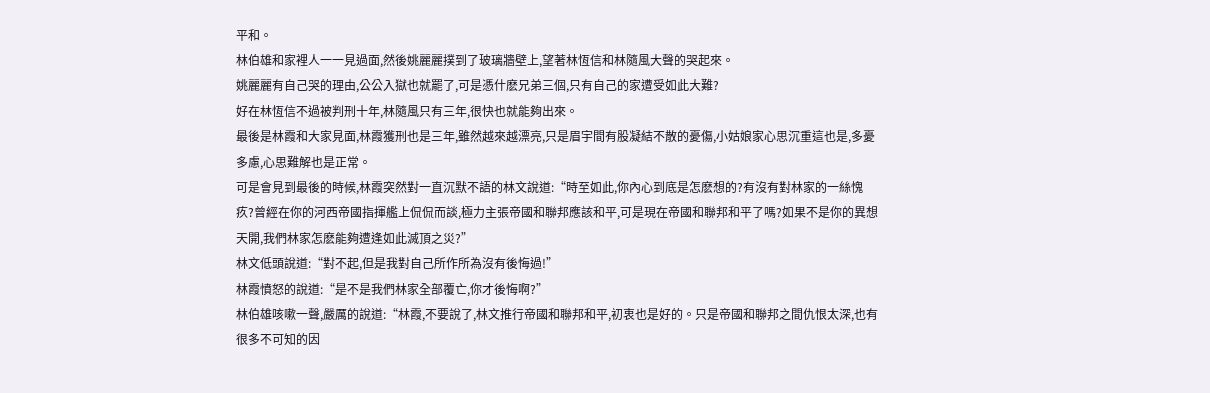平和。
林伯雄和家裡人一一見過面,然後姚麗麗撲到了玻璃牆壁上,望著林恆信和林隨風大聲的哭起來。
姚麗麗有自己哭的理由,公公入獄也就罷了,可是憑什麽兄弟三個,只有自己的家遭受如此大難?
好在林恆信不過被判刑十年,林隨風只有三年,很快也就能夠出來。
最後是林霞和大家見面,林霞獲刑也是三年,雖然越來越漂亮,只是眉宇間有股凝結不散的憂傷,小姑娘家心思沉重這也是,多憂多慮,心思難解也是正常。
可是會見到最後的時候,林霞突然對一直沉默不語的林文說道:“時至如此,你內心到底是怎麽想的?有沒有對林家的一絲愧疚?曾經在你的河西帝國指揮艦上侃侃而談,極力主張帝國和聯邦應該和平,可是現在帝國和聯邦和平了嗎?如果不是你的異想天開,我們林家怎麽能夠遭逢如此滅頂之災?”
林文低頭說道:“對不起,但是我對自己所作所為沒有後悔過!”
林霞憤怒的說道:“是不是我們林家全部覆亡,你才後悔啊?”
林伯雄咳嗽一聲,嚴厲的說道:“林霞,不要說了,林文推行帝國和聯邦和平,初衷也是好的。只是帝國和聯邦之間仇恨太深,也有很多不可知的因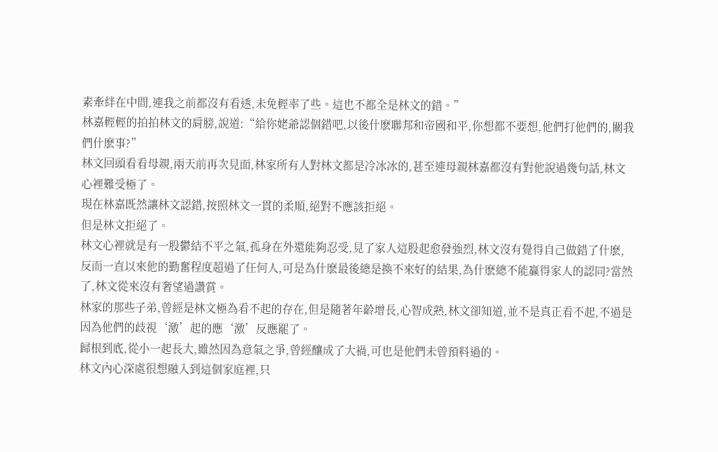素牽絆在中間,連我之前都沒有看透,未免輕率了些。這也不都全是林文的錯。”
林嘉輕輕的拍拍林文的肩膀,說道:“給你姥爺認個錯吧,以後什麽聯邦和帝國和平,你想都不要想,他們打他們的,關我們什麽事?”
林文回頭看看母親,兩天前再次見面,林家所有人對林文都是冷冰冰的,甚至連母親林嘉都沒有對他說過幾句話,林文心裡難受極了。
現在林嘉既然讓林文認錯,按照林文一貫的柔順,絕對不應該拒絕。
但是林文拒絕了。
林文心裡就是有一股鬱結不平之氣,孤身在外還能夠忍受,見了家人這股起愈發強烈,林文沒有覺得自己做錯了什麽,反而一直以來他的勤奮程度超過了任何人,可是為什麽最後總是換不來好的結果,為什麽總不能贏得家人的認同?當然了,林文從來沒有奢望過讚賞。
林家的那些子弟,曾經是林文極為看不起的存在,但是隨著年齡增長,心智成熟,林文卻知道,並不是真正看不起,不過是因為他們的歧視‘激’起的應‘激’反應罷了。
歸根到底,從小一起長大,雖然因為意氣之爭,曾經釀成了大禍,可也是他們未曾預料過的。
林文內心深處很想融入到這個家庭裡,只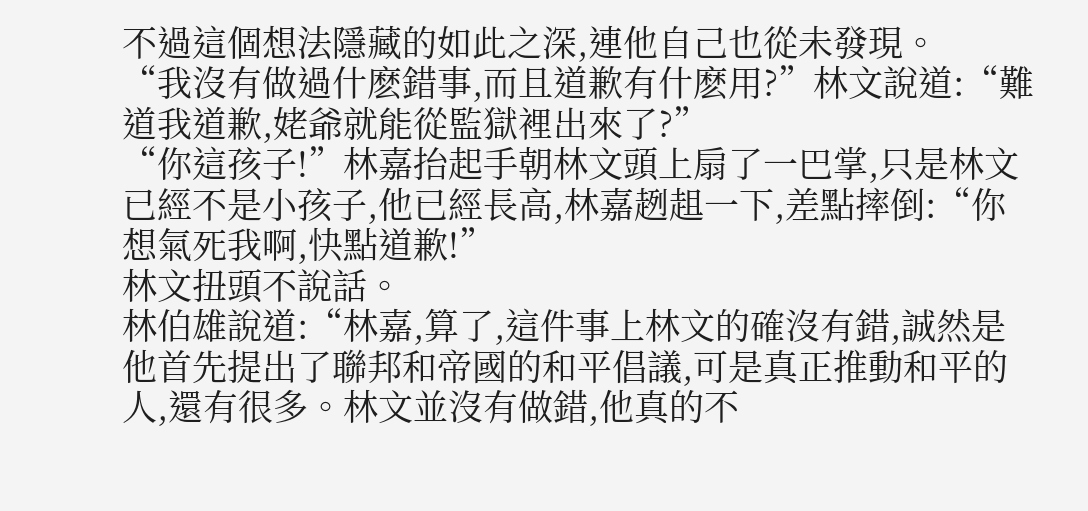不過這個想法隱藏的如此之深,連他自己也從未發現。
“我沒有做過什麽錯事,而且道歉有什麽用?”林文說道:“難道我道歉,姥爺就能從監獄裡出來了?”
“你這孩子!”林嘉抬起手朝林文頭上扇了一巴掌,只是林文已經不是小孩子,他已經長高,林嘉趔趄一下,差點摔倒:“你想氣死我啊,快點道歉!”
林文扭頭不說話。
林伯雄說道:“林嘉,算了,這件事上林文的確沒有錯,誠然是他首先提出了聯邦和帝國的和平倡議,可是真正推動和平的人,還有很多。林文並沒有做錯,他真的不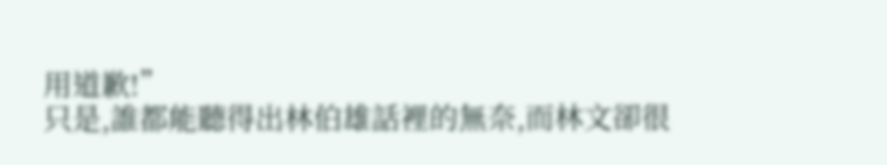用道歉!”
只是,誰都能聽得出林伯雄話裡的無奈,而林文卻很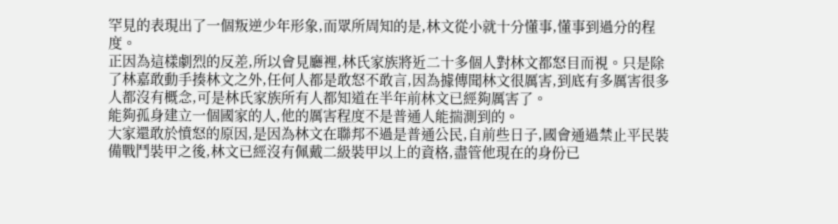罕見的表現出了一個叛逆少年形象,而眾所周知的是,林文從小就十分懂事,懂事到過分的程度。
正因為這樣劇烈的反差,所以會見廳裡,林氏家族將近二十多個人對林文都怒目而視。只是除了林嘉敢動手揍林文之外,任何人都是敢怒不敢言,因為據傳聞林文很厲害,到底有多厲害很多人都沒有概念,可是林氏家族所有人都知道在半年前林文已經夠厲害了。
能夠孤身建立一個國家的人,他的厲害程度不是普通人能揣測到的。
大家還敢於憤怒的原因,是因為林文在聯邦不過是普通公民,自前些日子,國會通過禁止平民裝備戰鬥裝甲之後,林文已經沒有佩戴二級裝甲以上的資格,盡管他現在的身份已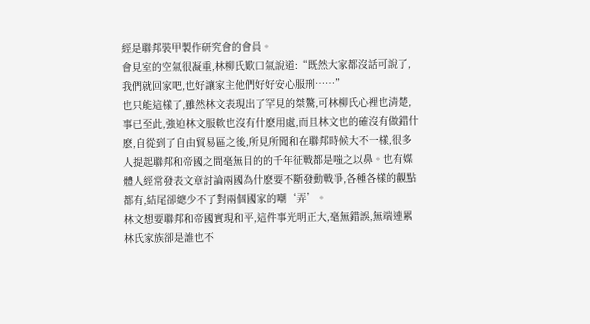經是聯邦裝甲製作研究會的會員。
會見室的空氣很凝重,林柳氏歎口氣說道:“既然大家都沒話可說了,我們就回家吧,也好讓家主他們好好安心服刑……”
也只能這樣了,雖然林文表現出了罕見的桀驁,可林柳氏心裡也清楚,事已至此,強迫林文服軟也沒有什麽用處,而且林文也的確沒有做錯什麽,自從到了自由貿易區之後,所見所聞和在聯邦時候大不一樣,很多人提起聯邦和帝國之間毫無目的的千年征戰都是嗤之以鼻。也有媒體人經常發表文章討論兩國為什麽要不斷發動戰爭,各種各樣的觀點都有,結尾卻總少不了對兩個國家的嘲‘弄’。
林文想要聯邦和帝國實現和平,這件事光明正大,毫無錯誤,無端連累林氏家族卻是誰也不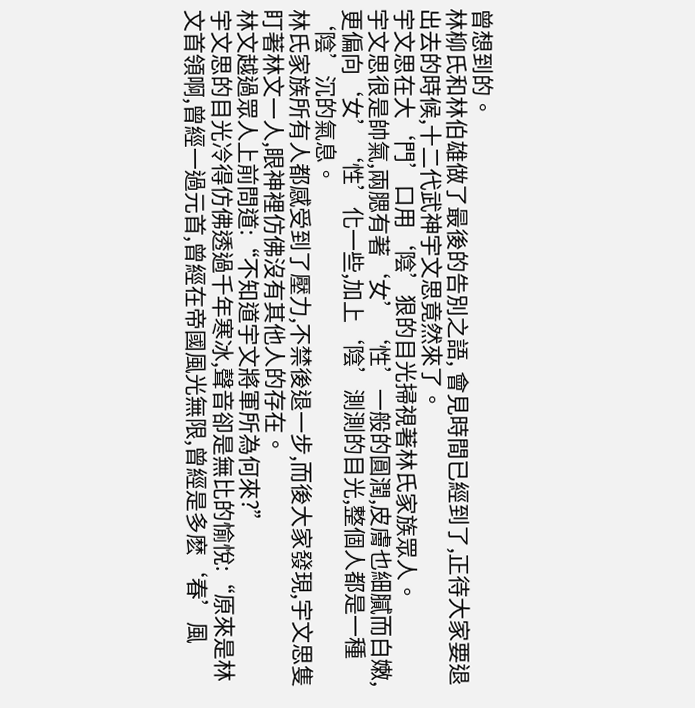曾想到的。
林柳氏和林伯雄做了最後的告別之語, 會見時間已經到了,正待大家要退出去的時候,十二代武神宇文思竟然來了。
宇文思在大‘門’口用‘陰’狠的目光掃視著林氏家族眾人。
宇文思很是帥氣,兩腮有著‘女’‘性’一般的圓潤,皮膚也細膩而白嫩,更偏向‘女’‘性’化一些,加上‘陰’測測的目光,整個人都是一種‘陰’沉的氣息。
林氏家族所有人都感受到了壓力,不禁後退一步,而後大家發現,宇文思隻盯著林文一人,眼神裡仿佛沒有其他人的存在。
林文越過眾人上前問道:“不知道宇文將軍所為何來?”
宇文思的目光冷得仿佛透過千年寒冰,聲音卻是無比的愉悅:“原來是林文首領啊,曾經一過元首,曾經在帝國風光無限,曾經是多麽‘春’風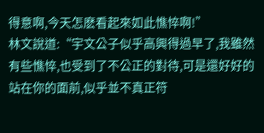得意啊,今天怎麽看起來如此憔悴啊!”
林文說道:“宇文公子似乎高興得過早了,我雖然有些憔悴,也受到了不公正的對待,可是還好好的站在你的面前,似乎並不真正符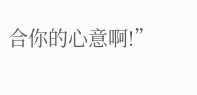合你的心意啊!”